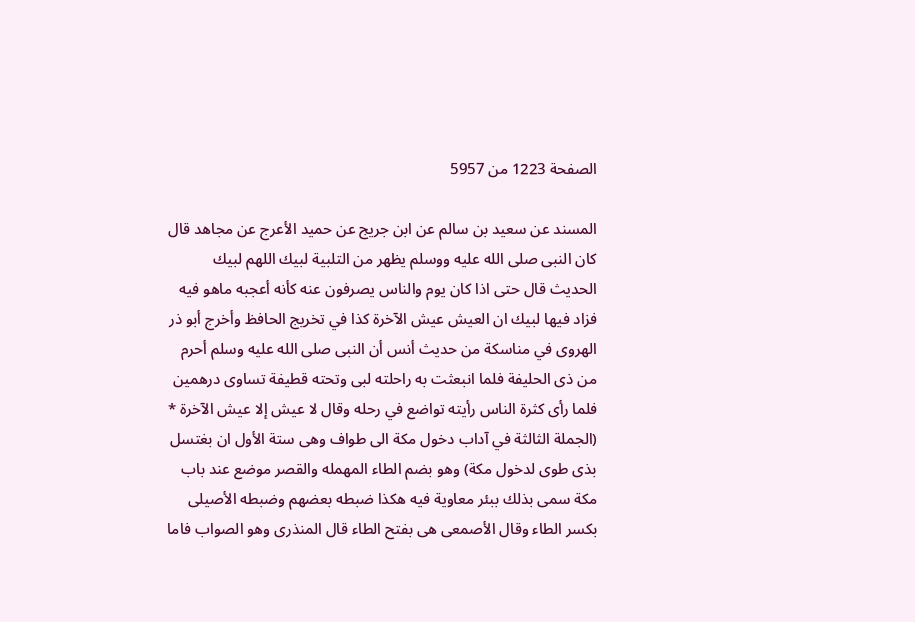الصفحة 1223 من 5957

المسند عن سعيد بن سالم عن ابن جريج عن حميد الأعرج عن مجاهد قال كان النبى صلى الله عليه ووسلم يظهر من التلبية لبيك اللهم لبيك الحديث قال حتى اذا كان يوم والناس يصرفون عنه كأنه أعجبه ماهو فيه فزاد فيها لبيك ان العيش عيش الآخرة كذا في تخريج الحافظ وأخرج أبو ذر الهروى في مناسكة من حديث أنس أن النبى صلى الله عليه وسلم أحرم من ذى الحليفة فلما انبعثت به راحلته لبى وتحته قطيفة تساوى درهمين فلما رأى كثرة الناس رأيته تواضع في رحله وقال لا عيش إلا عيش الآخرة * (الجملة الثالثة في آداب دخول مكة الى طواف وهى ستة الأول ان بغتسل بذى طوى لدخول مكة) وهو بضم الطاء المهمله والقصر موضع عند باب مكة سمى بذلك ببئر معاوية فيه هكذا ضبطه بعضهم وضبطه الأصيلى بكسر الطاء وقال الأصمعى هى بفتح الطاء قال المنذرى وهو الصواب فاما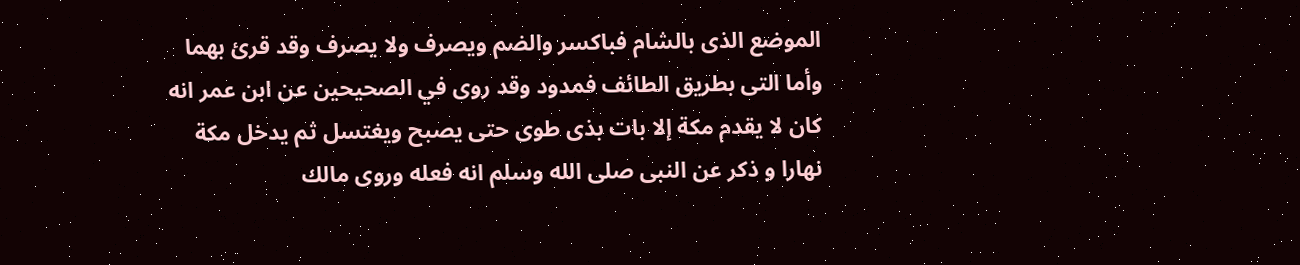الموضع الذى بالشام فباكسر والضم ويصرف ولا يصرف وقد قرئ بهما وأما التى بطريق الطائف فمدود وقد روى في الصحيحين عن ابن عمر انه كان لا يقدم مكة إلا بات بذى طوى حتى يصبح ويغتسل ثم يدخل مكة نهارا و ذكر عن النبى صلى الله وسلم انه فعله وروى مالك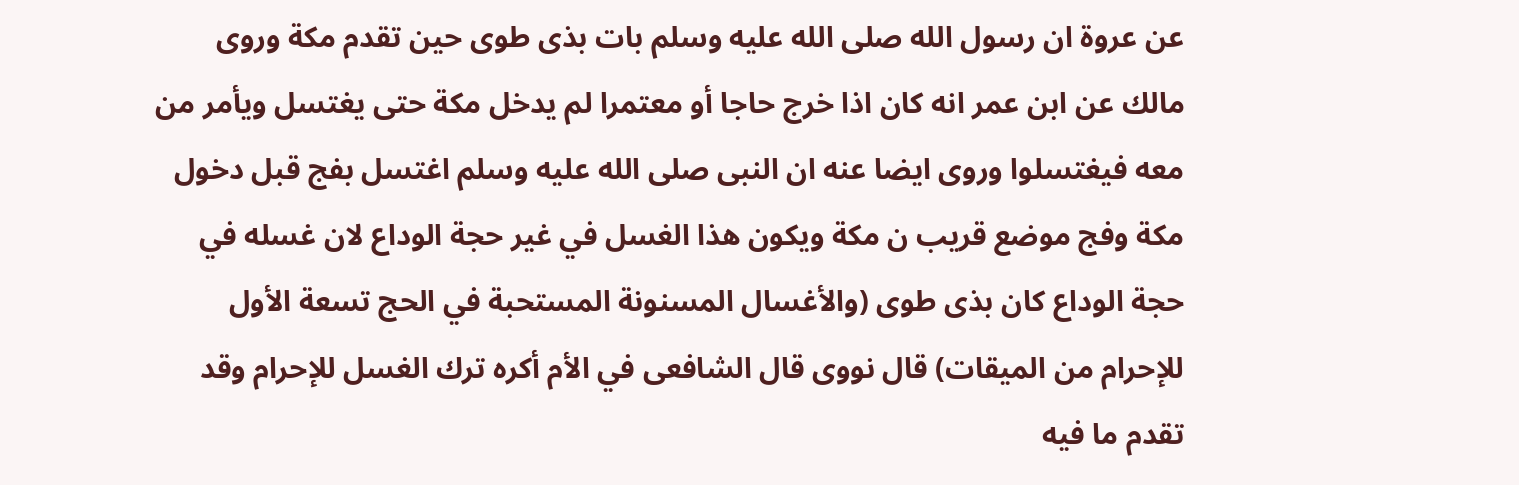عن عروة ان رسول الله صلى الله عليه وسلم بات بذى طوى حين تقدم مكة وروى مالك عن ابن عمر انه كان اذا خرج حاجا أو معتمرا لم يدخل مكة حتى يغتسل ويأمر من معه فيغتسلوا وروى ايضا عنه ان النبى صلى الله عليه وسلم اغتسل بفج قبل دخول مكة وفج موضع قريب ن مكة ويكون هذا الغسل في غير حجة الوداع لان غسله في حجة الوداع كان بذى طوى (والأغسال المسنونة المستحبة في الحج تسعة الأول للإحرام من الميقات) قال نووى قال الشافعى في الأم أكره ترك الغسل للإحرام وقد تقدم ما فيه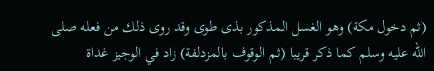(ثم دخول مكة) وهو الغسل المذكور بذى طوى وقد روى ذلك من فعله صلى الله عليه وسلم كما ذكر قريبا (ثم الوقوف بالمزدلفة) زاد في الوجيز غداة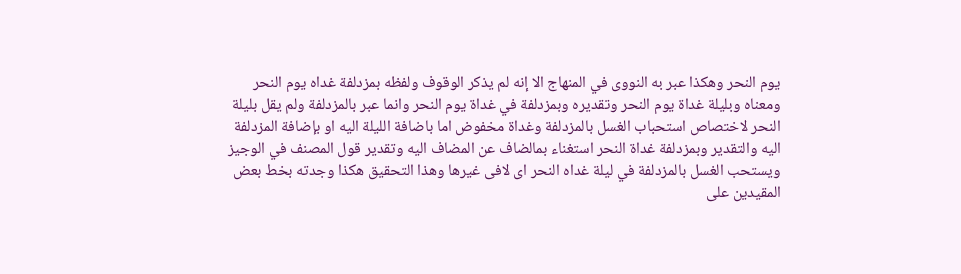يوم النحر وهكذا عبر به النووى في المنهاج الا إنه لم يذكر الوقوف ولفظه بمزدلفة غداه يوم النحر ومعناه وبليلة غداة يوم النحر وتقديره وبمزدلفة في غداة يوم النحر وانما عبر بالمزدلفة ولم يقل بليلة النحر لاختصاص استحباب الغسل بالمزدلفة وغداة مخفوض اما باضافة الليلة اليه او بإضافة المزدلفة اليه والتقدير وبمزدلفة غداة النحر استغناء بمالضاف عن المضاف اليه وتقدير قول المصنف في الوجيز ويستحب الغسل بالمزدلفة في ليلة غداه النحر اى لافى غيرها وهذا التحقيق هكذا وجدته بخط بعض المقيدين على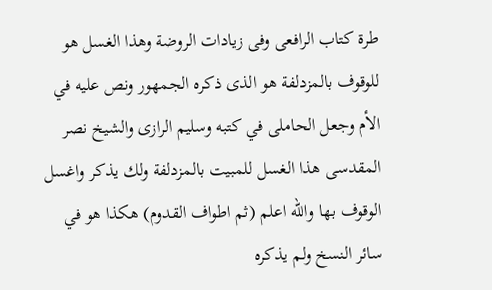طرة كتاب الرافعى وفى زيادات الروضة وهذا الغسل هو للوقوف بالمزدلفة هو الذى ذكره الجمهور ونص عليه في الأم وجعل الحاملى في كتبه وسليم الرازى والشيخ نصر المقدسى هذا الغسل للمبيت بالمزدلفة ولك يذكر واغسل الوقوف بها والله اعلم (ثم اطواف القدوم) هكذا هو في سائر النسخ ولم يذكره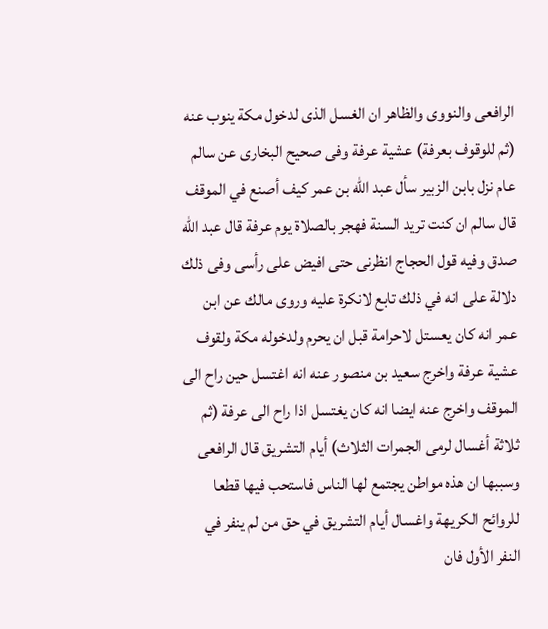الرافعى والنووى والظاهر ان الغسل الذى لدخول مكة ينوب عنه (ثم للوقوف بعرفة) عشية عرفة وفى صحيح البخارى عن سالم عام نزل بابن الزبير سأل عبد الله بن عمر كيف أصنع في الموقف قال سالم ان كنت تريد السنة فهجر بالصلاة يوم عرفة قال عبد الله صدق وفيه قول الحجاج انظرنى حتى افيض على رأسى وفى ذلك دلالة على انه في ذلك تابع لانكرة عليه وروى مالك عن ابن عمر انه كان يعستل لاحرامة قبل ان يحرم ولدخوله مكة ولقوف عشية عرفة واخرج سعيد بن منصور عنه انه اغتسل حين راح الى الموقف واخرج عنه ايضا انه كان يغتسل اذا راح الى عرفة (ثم ثلاثة أغسال لرمى الجمرات الثلاث) أيام التشريق قال الرافعى وسببها ان هذه مواطن يجتمع لها الناس فاستحب فيها قطعا للروائح الكريهة واغسال أيام التشريق في حق من لم ينفر في النفر الأول فان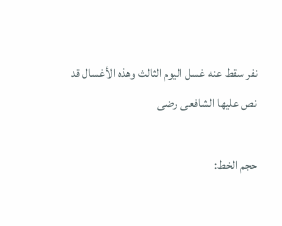نفر سقط عنه غسل اليوم الثالث وهذه الأغسال قد نص عليها الشافعى رضى

حجم الخط: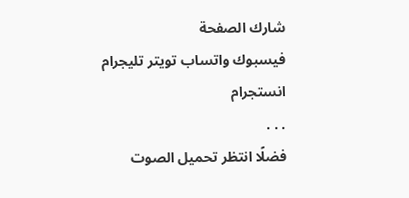شارك الصفحة
فيسبوك واتساب تويتر تليجرام انستجرام
. . .
فضلًا انتظر تحميل الصوت